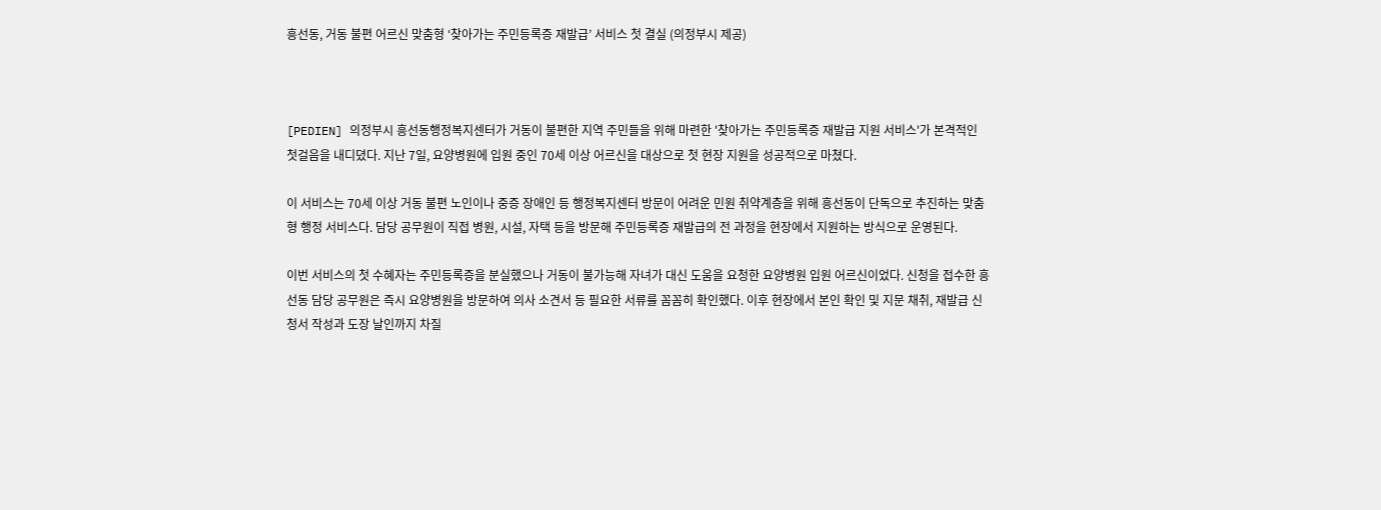흥선동, 거동 불편 어르신 맞춤형 ‘찾아가는 주민등록증 재발급’ 서비스 첫 결실 (의정부시 제공)



[PEDIEN] 의정부시 흥선동행정복지센터가 거동이 불편한 지역 주민들을 위해 마련한 '찾아가는 주민등록증 재발급 지원 서비스'가 본격적인 첫걸음을 내디뎠다. 지난 7일, 요양병원에 입원 중인 70세 이상 어르신을 대상으로 첫 현장 지원을 성공적으로 마쳤다.

이 서비스는 70세 이상 거동 불편 노인이나 중증 장애인 등 행정복지센터 방문이 어려운 민원 취약계층을 위해 흥선동이 단독으로 추진하는 맞춤형 행정 서비스다. 담당 공무원이 직접 병원, 시설, 자택 등을 방문해 주민등록증 재발급의 전 과정을 현장에서 지원하는 방식으로 운영된다.

이번 서비스의 첫 수혜자는 주민등록증을 분실했으나 거동이 불가능해 자녀가 대신 도움을 요청한 요양병원 입원 어르신이었다. 신청을 접수한 흥선동 담당 공무원은 즉시 요양병원을 방문하여 의사 소견서 등 필요한 서류를 꼼꼼히 확인했다. 이후 현장에서 본인 확인 및 지문 채취, 재발급 신청서 작성과 도장 날인까지 차질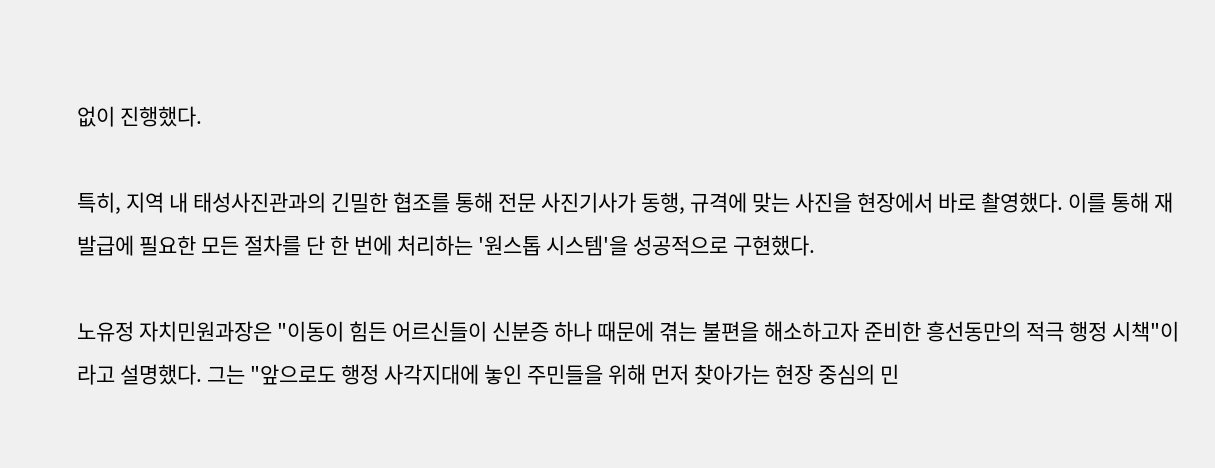없이 진행했다.

특히, 지역 내 태성사진관과의 긴밀한 협조를 통해 전문 사진기사가 동행, 규격에 맞는 사진을 현장에서 바로 촬영했다. 이를 통해 재발급에 필요한 모든 절차를 단 한 번에 처리하는 '원스톱 시스템'을 성공적으로 구현했다.

노유정 자치민원과장은 "이동이 힘든 어르신들이 신분증 하나 때문에 겪는 불편을 해소하고자 준비한 흥선동만의 적극 행정 시책"이라고 설명했다. 그는 "앞으로도 행정 사각지대에 놓인 주민들을 위해 먼저 찾아가는 현장 중심의 민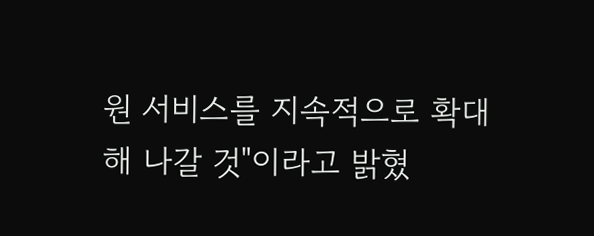원 서비스를 지속적으로 확대해 나갈 것"이라고 밝혔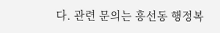다. 관련 문의는 흥선동 행정복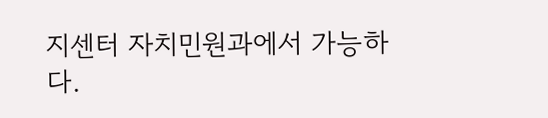지센터 자치민원과에서 가능하다.